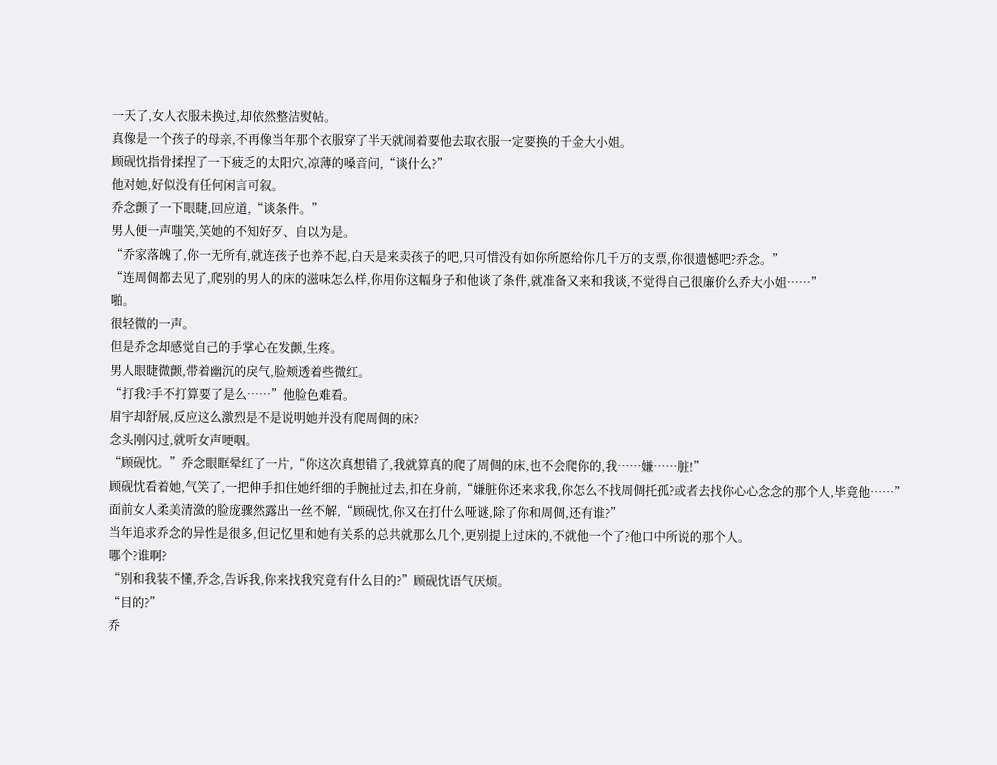一天了,女人衣服未换过,却依然整洁熨帖。
真像是一个孩子的母亲,不再像当年那个衣服穿了半天就闹着要他去取衣服一定要换的千金大小姐。
顾砚忱指骨揉捏了一下疲乏的太阳穴,凉薄的嗓音问,“谈什么?”
他对她,好似没有任何闲言可叙。
乔念颤了一下眼睫,回应道,“谈条件。”
男人便一声嗤笑,笑她的不知好歹、自以为是。
“乔家落魄了,你一无所有,就连孩子也养不起,白天是来卖孩子的吧,只可惜没有如你所愿给你几千万的支票,你很遗憾吧?乔念。”
“连周倜都去见了,爬别的男人的床的滋味怎么样,你用你这幅身子和他谈了条件,就准备又来和我谈,不觉得自己很廉价么乔大小姐……”
啪。
很轻微的一声。
但是乔念却感觉自己的手掌心在发颤,生疼。
男人眼睫微颤,带着幽沉的戾气,脸颊透着些微红。
“打我?手不打算要了是么……”他脸色难看。
眉宇却舒展,反应这么激烈是不是说明她并没有爬周倜的床?
念头刚闪过,就听女声哽咽。
“顾砚忱。”乔念眼眶晕红了一片,“你这次真想错了,我就算真的爬了周倜的床,也不会爬你的,我……嫌……脏!”
顾砚忱看着她,气笑了,一把伸手扣住她纤细的手腕扯过去,扣在身前,“嫌脏你还来求我,你怎么不找周倜托孤?或者去找你心心念念的那个人,毕竟他……”
面前女人柔美清潋的脸庞骤然露出一丝不解,“顾砚忱,你又在打什么哑谜,除了你和周倜,还有谁?”
当年追求乔念的异性是很多,但记忆里和她有关系的总共就那么几个,更别提上过床的,不就他一个了?他口中所说的那个人。
哪个?谁啊?
“别和我装不懂,乔念,告诉我,你来找我究竟有什么目的?”顾砚忱语气厌烦。
“目的?”
乔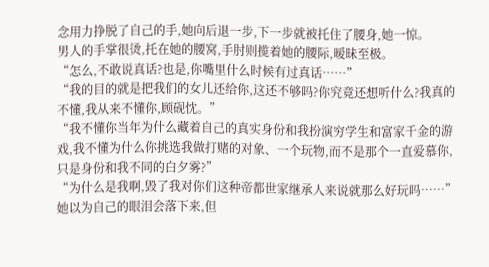念用力挣脱了自己的手,她向后退一步,下一步就被托住了腰身,她一惊。
男人的手掌很烫,托在她的腰窝,手肘则揽着她的腰际,暧昧至极。
“怎么,不敢说真话?也是,你嘴里什么时候有过真话……”
“我的目的就是把我们的女儿还给你,这还不够吗?你究竟还想听什么?我真的不懂,我从来不懂你,顾砚忱。”
“我不懂你当年为什么藏着自己的真实身份和我扮演穷学生和富家千金的游戏,我不懂为什么你挑选我做打赌的对象、一个玩物,而不是那个一直爱慕你,只是身份和我不同的白夕雾?”
“为什么是我啊,毁了我对你们这种帝都世家继承人来说就那么好玩吗……”
她以为自己的眼泪会落下来,但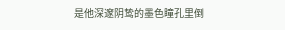是他深邃阴鸷的墨色瞳孔里倒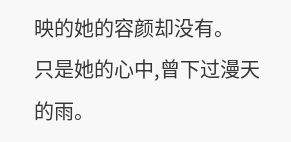映的她的容颜却没有。
只是她的心中,曾下过漫天的雨。